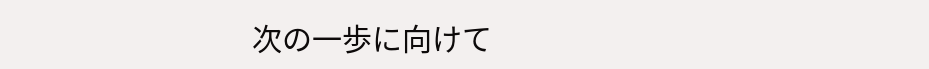次の一歩に向けて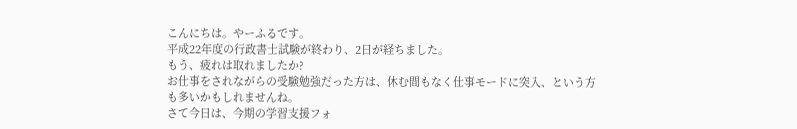こんにちは。やーふるです。
平成22年度の行政書士試験が終わり、2日が経ちました。
もう、疲れは取れましたか?
お仕事をされながらの受験勉強だった方は、休む間もなく仕事モードに突入、という方も多いかもしれませんね。
さて今日は、今期の学習支援フォ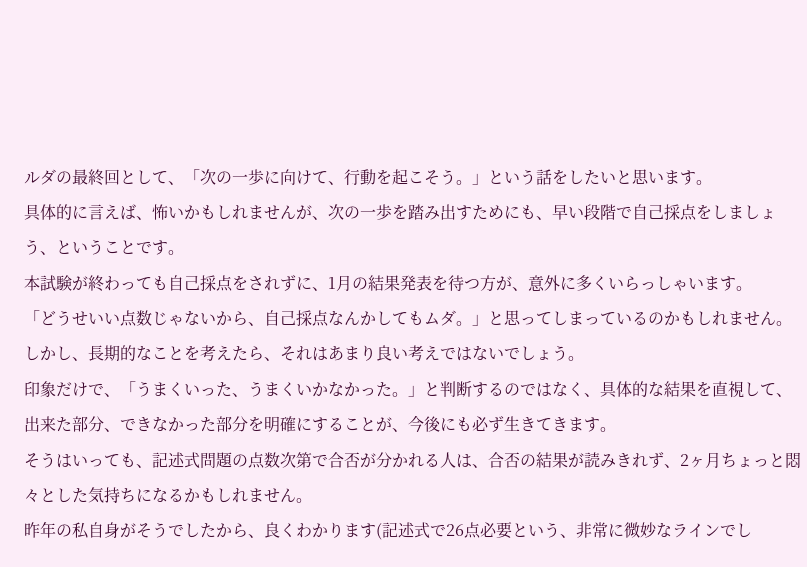ルダの最終回として、「次の一歩に向けて、行動を起こそう。」という話をしたいと思います。
具体的に言えば、怖いかもしれませんが、次の一歩を踏み出すためにも、早い段階で自己採点をしましょう、ということです。
本試験が終わっても自己採点をされずに、1月の結果発表を待つ方が、意外に多くいらっしゃいます。
「どうせいい点数じゃないから、自己採点なんかしてもムダ。」と思ってしまっているのかもしれません。
しかし、長期的なことを考えたら、それはあまり良い考えではないでしょう。
印象だけで、「うまくいった、うまくいかなかった。」と判断するのではなく、具体的な結果を直視して、出来た部分、できなかった部分を明確にすることが、今後にも必ず生きてきます。
そうはいっても、記述式問題の点数次第で合否が分かれる人は、合否の結果が読みきれず、2ヶ月ちょっと悶々とした気持ちになるかもしれません。
昨年の私自身がそうでしたから、良くわかります(記述式で26点必要という、非常に微妙なラインでし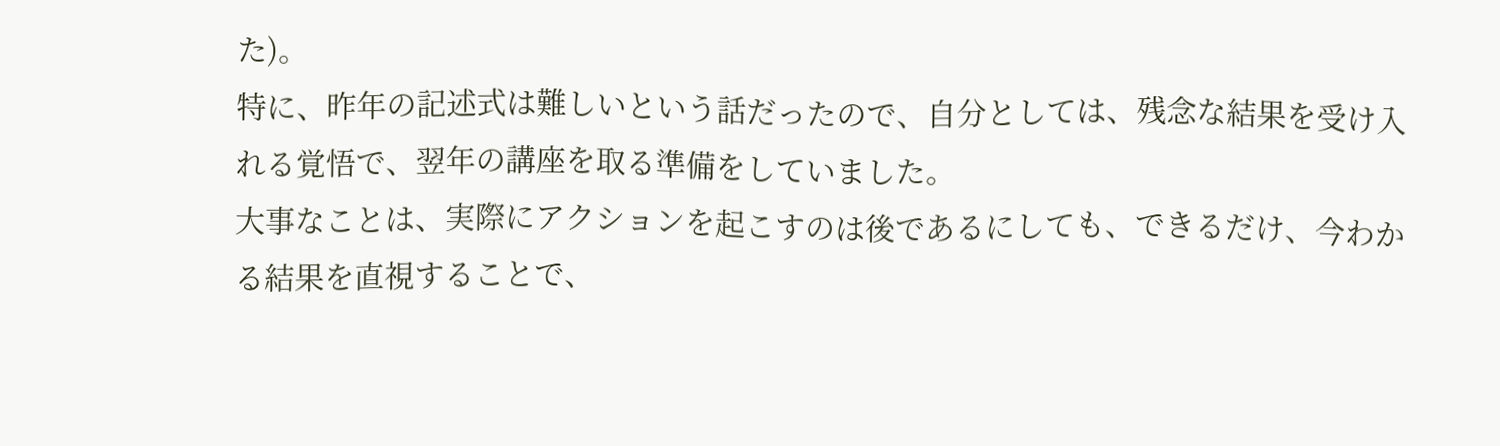た)。
特に、昨年の記述式は難しいという話だったので、自分としては、残念な結果を受け入れる覚悟で、翌年の講座を取る準備をしていました。
大事なことは、実際にアクションを起こすのは後であるにしても、できるだけ、今わかる結果を直視することで、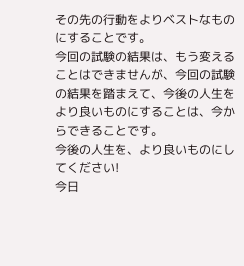その先の行動をよりベストなものにすることです。
今回の試験の結果は、もう変えることはできませんが、今回の試験の結果を踏まえて、今後の人生をより良いものにすることは、今からできることです。
今後の人生を、より良いものにしてください!
今日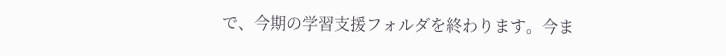で、今期の学習支援フォルダを終わります。今ま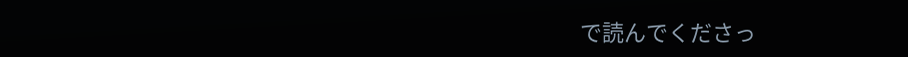で読んでくださっ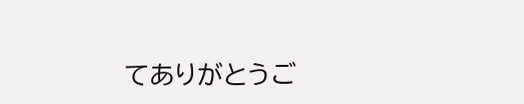てありがとうご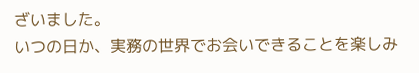ざいました。
いつの日か、実務の世界でお会いできることを楽しみ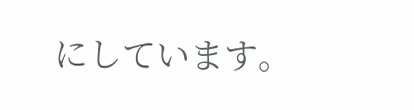にしています。